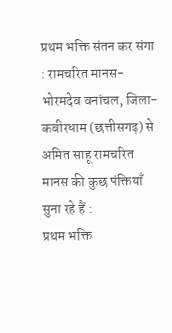प्रथम भक्ति संतन कर संगा : रामचरित मानस-
भोरमदेव वनांचल, जिला-कबीरधाम (छत्तीसगढ़) से अमित साहू रामचरित मानस की कुछ पंक्तियाँ सुना रहे हैं :
प्रथम भक्ति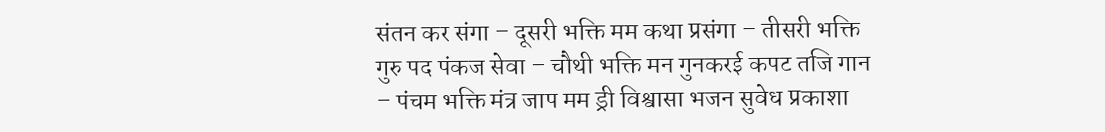संतन कर संगा – दूसरी भक्ति मम कथा प्रसंगा – तीसरी भक्ति गुरु पद पंकज सेवा – चौथी भक्ति मन गुनकरई कपट तजि गान – पंचम भक्ति मंत्र जाप मम ड्री विश्वासा भजन सुवेध प्रकाशा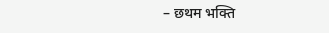– छथम भक्ति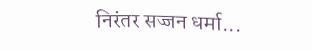निरंतर सज्जन धर्मा...